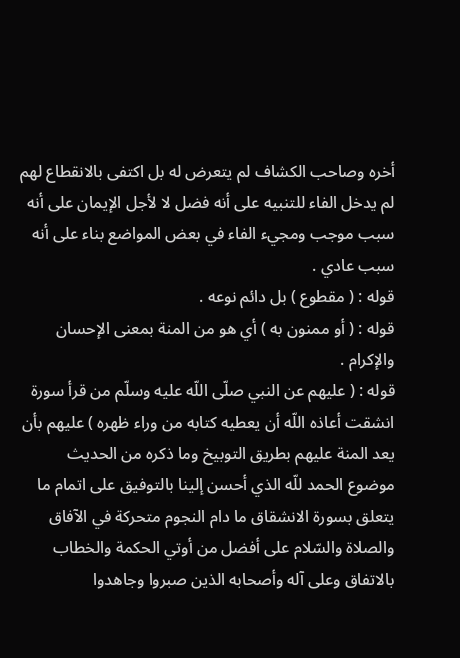أخره وصاحب الكشاف لم يتعرض له بل اكتفى بالانقطاع لهم لم يدخل الفاء للتنبيه على أنه فضل لا لأجل الإيمان على أنه سبب موجب ومجيء الفاء في بعض المواضع بناء على أنه سبب عادي .
قوله : ( مقطوع ) بل دائم نوعه .
قوله : ( أو ممنون به ) أي هو من المنة بمعنى الإحسان والإكرام .
قوله : ( عليهم عن النبي صلّى اللّه عليه وسلّم من قرأ سورة انشقت أعاذه اللّه أن يعطيه كتابه من وراء ظهره ) عليهم بأن يعد المنة عليهم بطريق التوبيخ وما ذكره من الحديث موضوع الحمد للّه الذي أحسن إلينا بالتوفيق على اتمام ما يتعلق بسورة الانشقاق ما دام النجوم متحركة في الآفاق والصلاة والسّلام على أفضل من أوتي الحكمة والخطاب بالاتفاق وعلى آله وأصحابه الذين صبروا وجاهدوا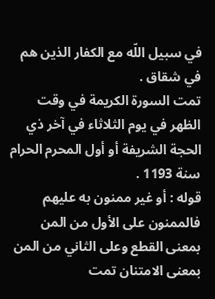في سبيل اللّه مع الكفار الذين هم في شقاق .
تمت السورة الكريمة في وقت الظهر في يوم الثلاثاء في آخر ذي الحجة الشريفة أو أول المحرم الحرام سنة 1193 .
قوله : أو غير ممنون به عليهم فالممنون على الأول من المن بمعنى القطع وعلى الثاني من المن بمعنى الامتنان تمت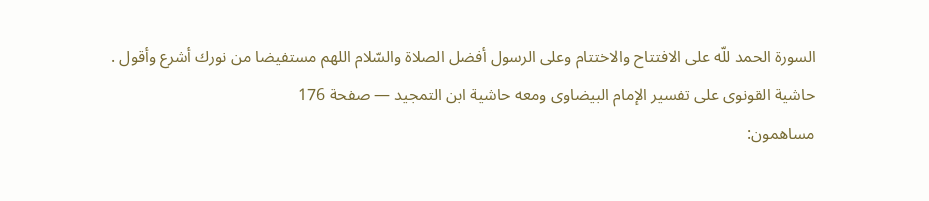السورة الحمد للّه على الافتتاح والاختتام وعلى الرسول أفضل الصلاة والسّلام اللهم مستفيضا من نورك أشرع وأقول .
حاشية القونوى على تفسير الإمام البيضاوى ومعه حاشية ابن التمجيد — صفحة 176
مساهمون: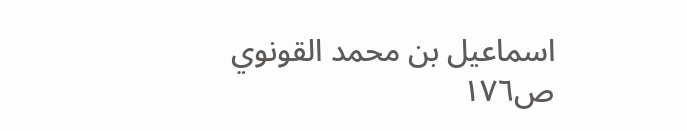اسماعيل بن محمد القونوي
ص١٧٦